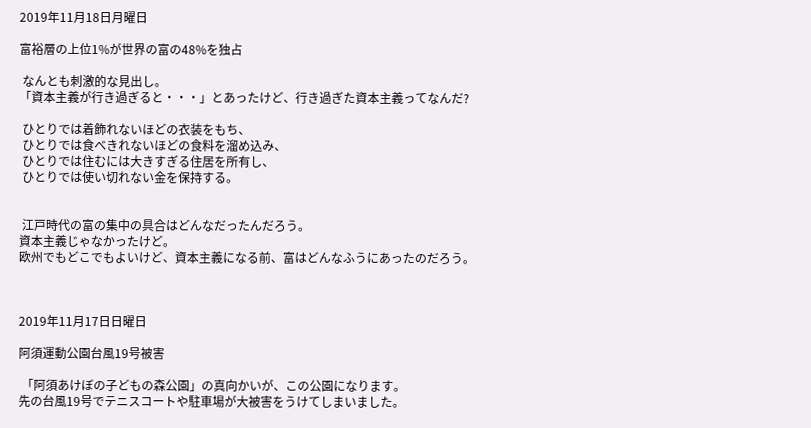2019年11月18日月曜日

富裕層の上位1%が世界の富の48%を独占

 なんとも刺激的な見出し。
「資本主義が行き過ぎると・・・」とあったけど、行き過ぎた資本主義ってなんだ?

 ひとりでは着飾れないほどの衣装をもち、
 ひとりでは食べきれないほどの食料を溜め込み、
 ひとりでは住むには大きすぎる住居を所有し、
 ひとりでは使い切れない金を保持する。


 江戸時代の富の集中の具合はどんなだったんだろう。
資本主義じゃなかったけど。
欧州でもどこでもよいけど、資本主義になる前、富はどんなふうにあったのだろう。



2019年11月17日日曜日

阿須運動公園台風19号被害

 「阿須あけぼの子どもの森公園」の真向かいが、この公園になります。
先の台風19号でテニスコートや駐車場が大被害をうけてしまいました。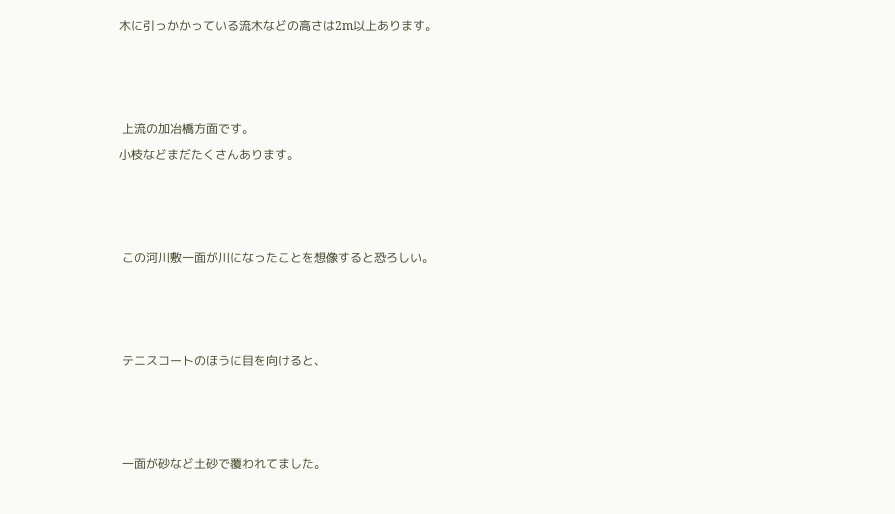木に引っかかっている流木などの高さは2m以上あります。



 上流の加冶橋方面です。
小枝などまだたくさんあります。



 この河川敷一面が川になったことを想像すると恐ろしい。



 テニスコートのほうに目を向けると、



 一面が砂など土砂で覆われてました。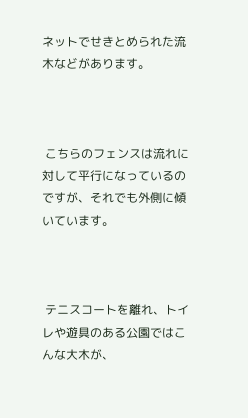ネットでせきとめられた流木などがあります。



 こちらのフェンスは流れに対して平行になっているのですが、それでも外側に傾いています。



 テニスコートを離れ、トイレや遊具のある公園ではこんな大木が、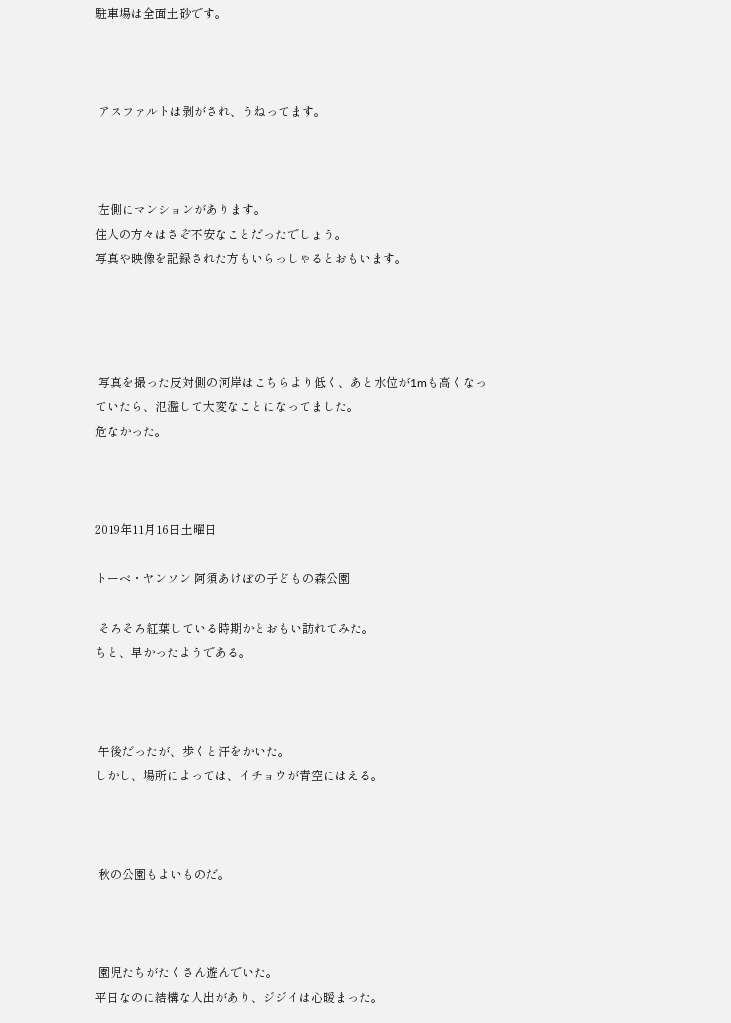駐車場は全面土砂です。



 アスファルトは剥がされ、うねってます。



 左側にマンションがあります。
住人の方々はさぞ不安なことだったでしょう。
写真や映像を記録された方もいらっしゃるとおもいます。




 写真を撮った反対側の河岸はこちらより低く、あと水位が1mも高くなっていたら、氾濫して大変なことになってました。
危なかった。



2019年11月16日土曜日

トーベ・ヤンソン 阿須あけぼの子どもの森公園

 そろそろ紅葉している時期かとおもい訪れてみた。
ちと、早かったようである。



 午後だったが、歩くと汗をかいた。
しかし、場所によっては、イチョウが青空にはえる。



 秋の公園もよいものだ。



 園児たちがたくさん遊んでいた。
平日なのに結構な人出があり、ジジイは心暖まった。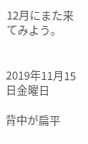12月にまた来てみよう。


2019年11月15日金曜日

背中が扁平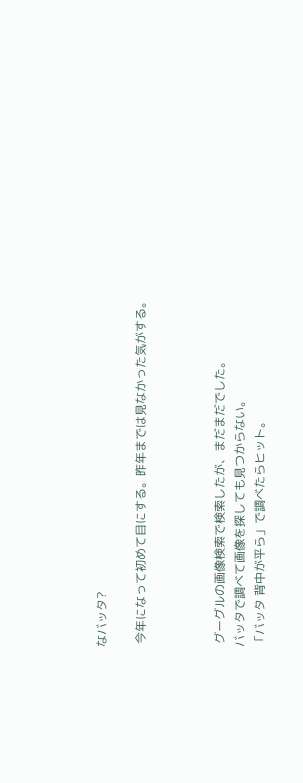なバッタ?

 今年になって初めて目にする。昨年までは見なかった気がする。



 グーグルの画像検索で検索したが、まだまだでした。
バッタで調べて画像を探しても見つからない。
「バッタ 背中が平ら」で調べたらヒット。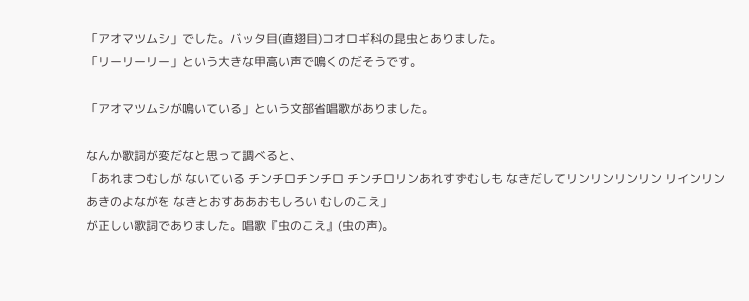「アオマツムシ」でした。バッタ目(直翅目)コオロギ科の昆虫とありました。
「リーリーリー」という大きな甲高い声で鳴くのだそうです。

「アオマツムシが鳴いている」という文部省唱歌がありました。

なんか歌詞が変だなと思って調べると、
「あれまつむしが ないている チンチロチンチロ チンチロリンあれすずむしも なきだしてリンリンリンリン リインリンあきのよながを なきとおすああおもしろい むしのこえ」
が正しい歌詞でありました。唱歌『虫のこえ』(虫の声)。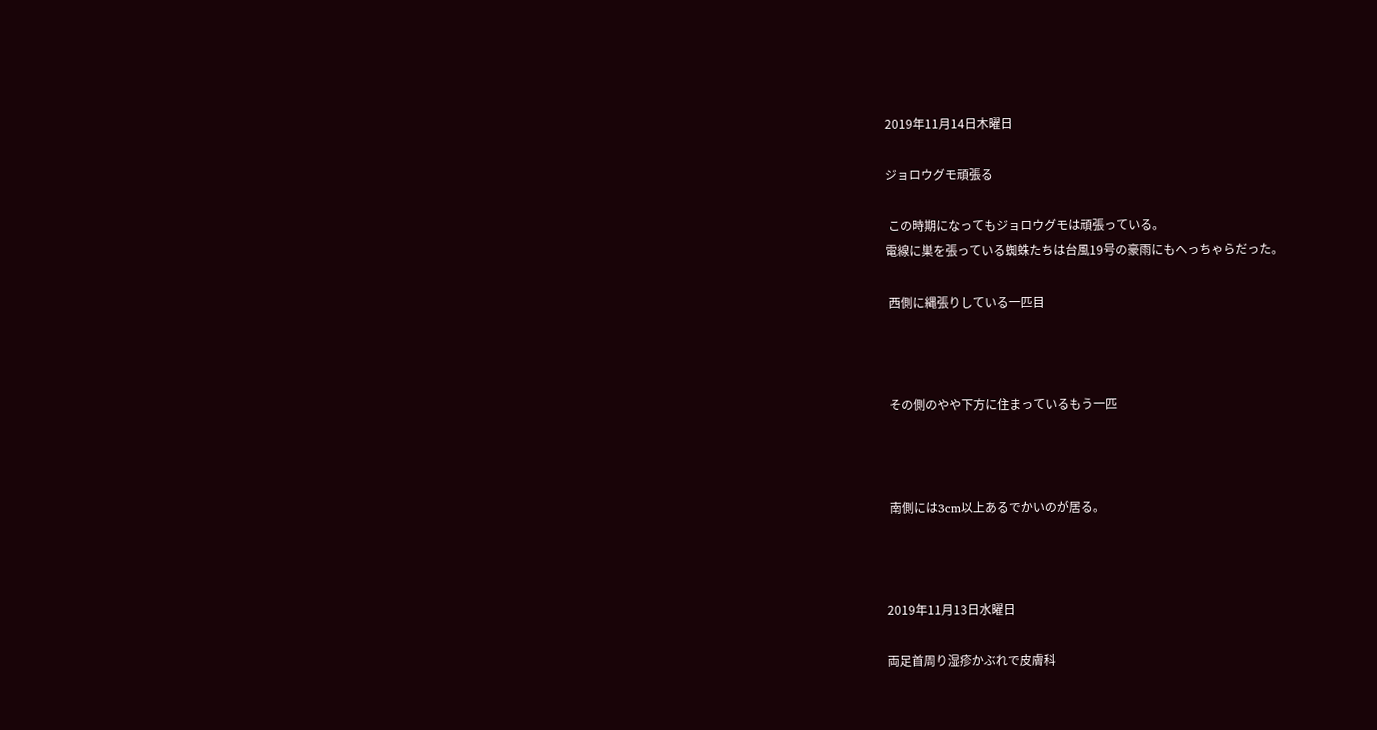2019年11月14日木曜日

ジョロウグモ頑張る

 この時期になってもジョロウグモは頑張っている。
電線に巣を張っている蜘蛛たちは台風19号の豪雨にもへっちゃらだった。

 西側に縄張りしている一匹目



 その側のやや下方に住まっているもう一匹



 南側には3cm以上あるでかいのが居る。



2019年11月13日水曜日

両足首周り湿疹かぶれで皮膚科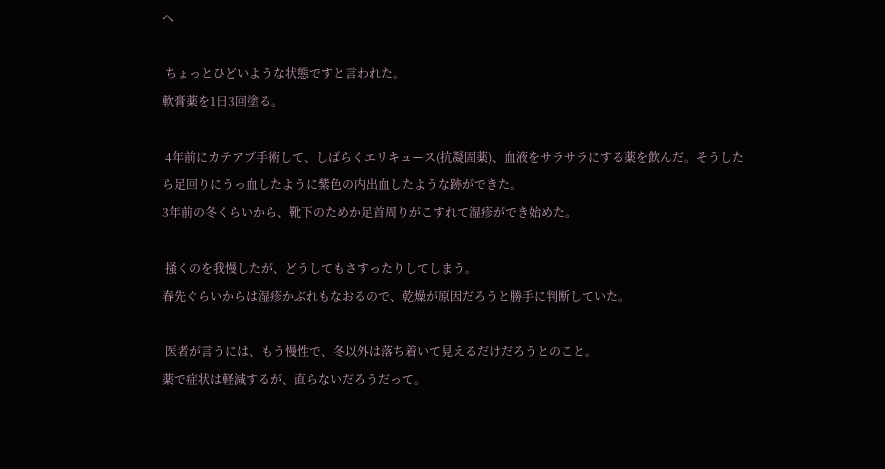へ

 ちょっとひどいような状態ですと言われた。
軟膏薬を1日3回塗る。

 4年前にカテアブ手術して、しばらくエリキュース(抗凝固薬)、血液をサラサラにする薬を飲んだ。そうしたら足回りにうっ血したように紫色の内出血したような跡ができた。
3年前の冬くらいから、靴下のためか足首周りがこすれて湿疹ができ始めた。

 掻くのを我慢したが、どうしてもさすったりしてしまう。
春先ぐらいからは湿疹かぶれもなおるので、乾燥が原因だろうと勝手に判断していた。

 医者が言うには、もう慢性で、冬以外は落ち着いて見えるだけだろうとのこと。
薬で症状は軽減するが、直らないだろうだって。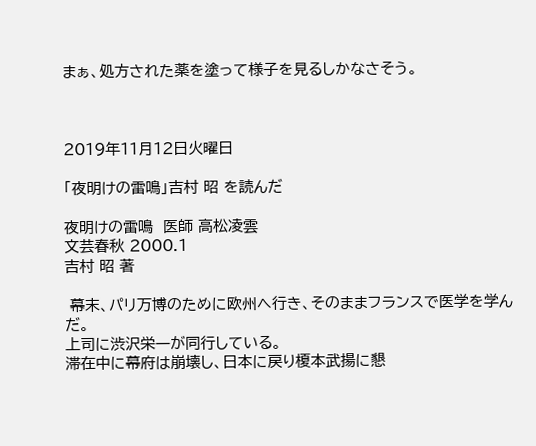まぁ、処方された薬を塗って様子を見るしかなさそう。



2019年11月12日火曜日

「夜明けの雷鳴」吉村 昭 を読んだ

夜明けの雷鳴  医師 高松凌雲
文芸春秋 2000.1
吉村 昭 著

 幕末、パリ万博のために欧州へ行き、そのままフランスで医学を学んだ。
上司に渋沢栄一が同行している。
滞在中に幕府は崩壊し、日本に戻り榎本武揚に懇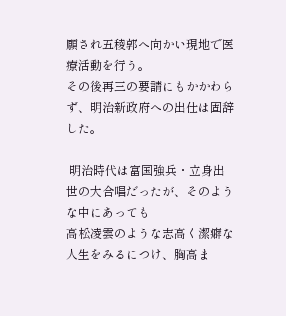願され五稜郭へ向かい現地で医療活動を行う。
その後再三の要請にもかかわらず、明治新政府への出仕は固辞した。

 明治時代は富国強兵・立身出世の大合唱だったが、そのような中にあっても
高松凌雲のような志高く潔癖な人生をみるにつけ、胸高ま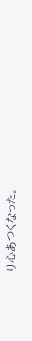り心あつくなった。